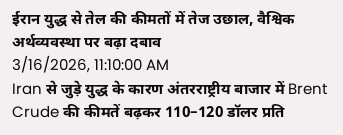ईरान युद्ध से तेल की कीमतों में तेज उछाल, वैश्विक अर्थव्यवस्था पर बढ़ा दबाव
3/16/2026, 11:10:00 AM
Iran से जुड़े युद्ध के कारण अंतरराष्ट्रीय बाजार में Brent Crude की कीमतें बढ़कर 110–120 डॉलर प्रति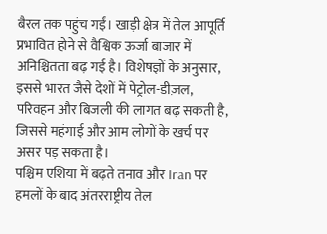बैरल तक पहुंच गईं। खाड़ी क्षेत्र में तेल आपूर्ति प्रभावित होने से वैश्विक ऊर्जा बाजार में अनिश्चितता बढ़ गई है। विशेषज्ञों के अनुसार, इससे भारत जैसे देशों में पेट्रोल-डीज़ल, परिवहन और बिजली की लागत बढ़ सकती है, जिससे महंगाई और आम लोगों के खर्च पर असर पड़ सकता है।
पश्चिम एशिया में बढ़ते तनाव और Iran पर हमलों के बाद अंतरराष्ट्रीय तेल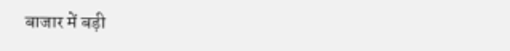बाजार में बड़ी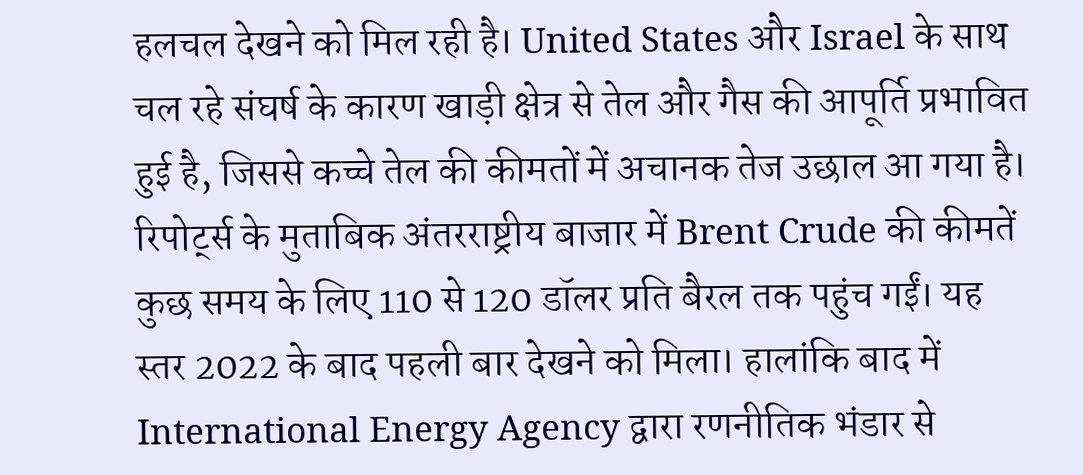हलचल देखने को मिल रही है। United States और Israel के साथ चल रहे संघर्ष के कारण खाड़ी क्षेत्र से तेल और गैस की आपूर्ति प्रभावित हुई है, जिससे कच्चे तेल की कीमतों में अचानक तेज उछाल आ गया है। रिपोर्ट्स के मुताबिक अंतरराष्ट्रीय बाजार में Brent Crude की कीमतें कुछ समय के लिए 110 से 120 डॉलर प्रति बैरल तक पहुंच गईं। यह स्तर 2022 के बाद पहली बार देखने को मिला। हालांकि बाद में International Energy Agency द्वारा रणनीतिक भंडार से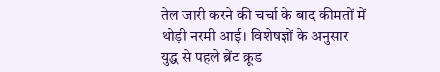तेल जारी करने की चर्चा के बाद कीमतों में थोड़ी नरमी आई। विशेषज्ञों के अनुसार युद्ध से पहले ब्रेंट क्रूड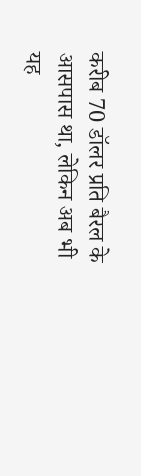करीब 70 डॉलर प्रति बैरल के आसपास था, लेकिन अब भी यह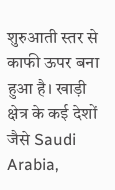शुरुआती स्तर से काफी ऊपर बना हुआ है। खाड़ी क्षेत्र के कई देशों जैसे Saudi Arabia,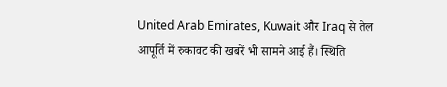United Arab Emirates, Kuwait और Iraq से तेल आपूर्ति में रुकावट की खबरें भी सामने आई हैं। स्थिति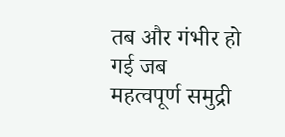तब और गंभीर हो गई जब महत्वपूर्ण समुद्री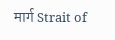मार्ग Strait of